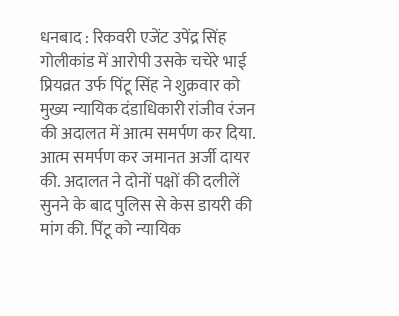धनबाद : रिकवरी एजेंट उपेंद्र सिंह गोलीकांड में आरोपी उसके चचेरे भाई प्रियव्रत उर्फ पिंटू सिंह ने शुक्रवार को मुख्य न्यायिक दंडाधिकारी रांजीव रंजन की अदालत में आत्म समर्पण कर दिया. आत्म समर्पण कर जमानत अर्जी दायर की. अदालत ने दोनों पक्षों की दलीलें सुनने के बाद पुलिस से केस डायरी की मांग की. पिंटू को न्यायिक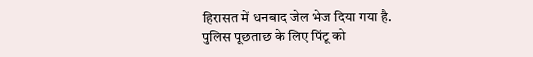हिरासत में धनबाद जेल भेज दिया गया है.
पुलिस पूछताछ के लिए पिंटू को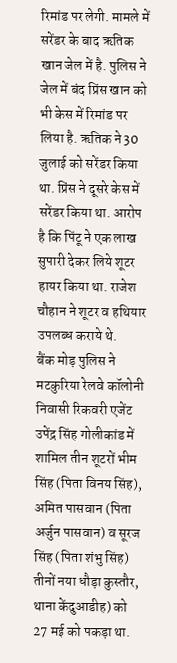रिमांड पर लेगी. मामले में सरेंडर के बाद ऋतिक खान जेल में है. पुलिस ने जेल में बंद प्रिंस खान को भी केस में रिमांड पर लिया है. ऋतिक ने 30 जुलाई को सरेंडर किया था. प्रिंस ने दूसरे केस में सरेंडर किया था. आरोप है कि पिंटू ने एक लाख सुपारी देकर लिये शूटर हायर किया था. राजेश चौहान ने शूटर व हथियार उपलब्ध कराये थे.
बैंक मोड़ पुलिस ने मटकुरिया रेलवे कॉलोनी निवासी रिकवरी एजेंट उपेंद्र सिंह गोलीकांड में शामिल तीन शूटरों भीम सिंह (पिता विनय सिंह), अमित पासवान (पिता अर्जुन पासवान) व सूरज सिंह (पिता शंभु सिंह) तीनों नया धौड़ा कुस्तौर, थाना केंदुआडीह) को 27 मई को पकड़ा था.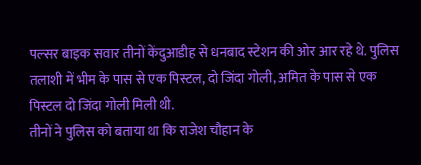पल्सर बाइक सवार तीनों केंदुआडीह से धनबाद स्टेशन की ओर आर रहे थे. पुलिस तलाशी में भीम के पास से एक पिस्टल, दो जिंदा गोली, अमित के पास से एक पिस्टल दो जिंदा गोली मिली थी.
तीनों ने पुलिस को बताया था कि राजेश चौहान के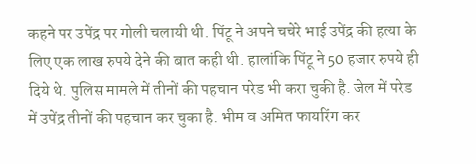कहने पर उपेंद्र पर गोली चलायी थी. पिंटू ने अपने चचेरे भाई उपेंद्र की हत्या के लिए एक लाख रुपये देने की बात कही थी. हालांकि पिंटू ने 50 हजार रुपये ही दिये थे. पुलिस मामले में तीनों की पहचान परेड भी करा चुकी है. जेल में परेड में उपेंद्र तीनों की पहचान कर चुका है. भीम व अमित फायरिंग कर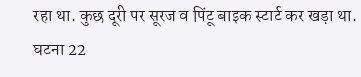रहा था. कुछ दूरी पर सूरज व पिंटू बाइक स्टार्ट कर खड़ा था. घटना 22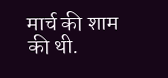मार्च की शाम की थी.